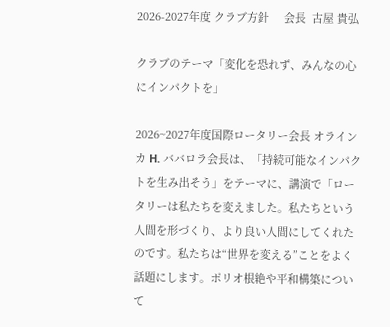2026-2027年度 クラブ方針     会長  古屋 貴弘

クラブのテーマ「変化を恐れず、みんなの心にインパクトを」

2026~2027年度国際ロータリー会長 オラインカ H. ババロラ会長は、「持続可能なインパクトを生み出そう」をテーマに、講演で「ロータリーは私たちを変えました。私たちという人間を形づくり、より良い人間にしてくれたのです。私たちは“世界を変える”ことをよく話題にします。ポリオ根絶や平和構築について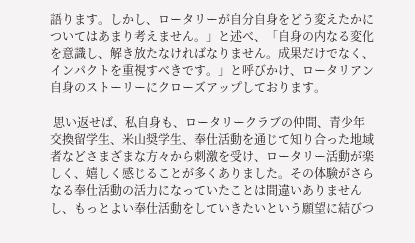語ります。しかし、ロータリーが自分自身をどう変えたかについてはあまり考えません。」と述べ、「自身の内なる変化を意識し、解き放たなければなりません。成果だけでなく、インパクトを重視すべきです。」と呼びかけ、ロータリアン自身のストーリーにクローズアップしております。

 思い返せば、私自身も、ロータリークラブの仲間、青少年交換留学生、米山奨学生、奉仕活動を通じて知り合った地域者などさまざまな方々から刺激を受け、ロータリー活動が楽しく、嬉しく感じることが多くありました。その体験がさらなる奉仕活動の活力になっていたことは間違いありませんし、もっとよい奉仕活動をしていきたいという願望に結びつ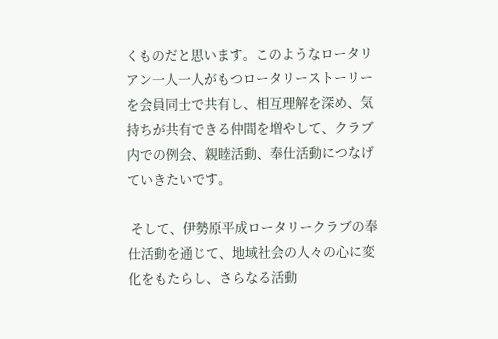くものだと思います。このようなロータリアン一人一人がもつロータリーストーリーを会員同士で共有し、相互理解を深め、気持ちが共有できる仲間を増やして、クラブ内での例会、親睦活動、奉仕活動につなげていきたいです。

 そして、伊勢原平成ロータリークラブの奉仕活動を通じて、地域社会の人々の心に変化をもたらし、さらなる活動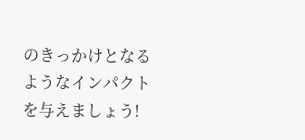のきっかけとなるようなインパクトを与えましょう!